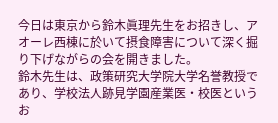今日は東京から鈴木眞理先生をお招きし、アオーレ西棟に於いて摂食障害について深く掘り下げながらの会を開きました。
鈴木先生は、政策研究大学院大学名誉教授であり、学校法人跡見学園産業医・校医というお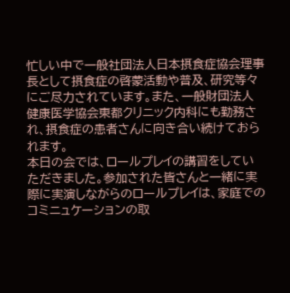忙しい中で一般社団法人日本摂食症協会理事長として摂食症の啓蒙活動や普及、研究等々にご尽力されています。また、一般財団法人健康医学協会東都クリニック内科にも勤務され、摂食症の患者さんに向き合い続けておられます。
本日の会では、ロールプレイの講習をしていただきました。参加された皆さんと一緒に実際に実演しながらのロールプレイは、家庭でのコミニュケーションの取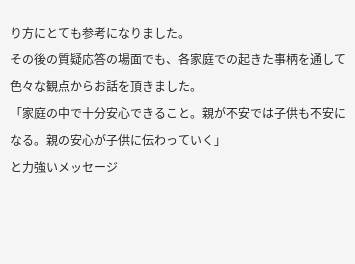り方にとても参考になりました。
その後の質疑応答の場面でも、各家庭での起きた事柄を通して色々な観点からお話を頂きました。
「家庭の中で十分安心できること。親が不安では子供も不安になる。親の安心が子供に伝わっていく」
と力強いメッセージ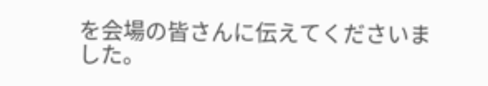を会場の皆さんに伝えてくださいました。